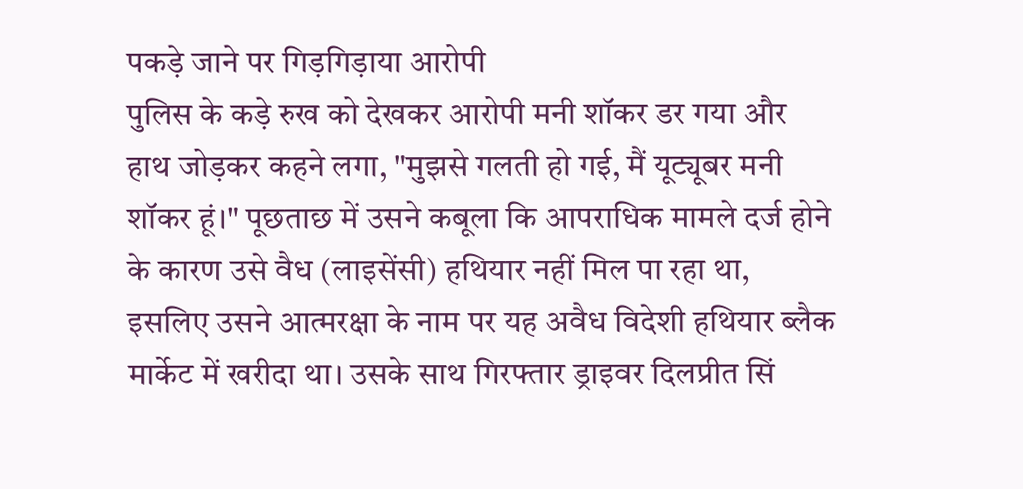पकड़े जाने पर गिड़गिड़ाया आरोपी
पुलिस के कड़े रुख को देखकर आरोपी मनी शॉकर डर गया और हाथ जोड़कर कहने लगा, "मुझसे गलती हो गई, मैं यूट्यूबर मनी शॉकर हूं।" पूछताछ में उसने कबूला कि आपराधिक मामले दर्ज होने के कारण उसे वैध (लाइसेंसी) हथियार नहीं मिल पा रहा था, इसलिए उसने आत्मरक्षा के नाम पर यह अवैध विदेशी हथियार ब्लैक मार्केट में खरीदा था। उसके साथ गिरफ्तार ड्राइवर दिलप्रीत सिं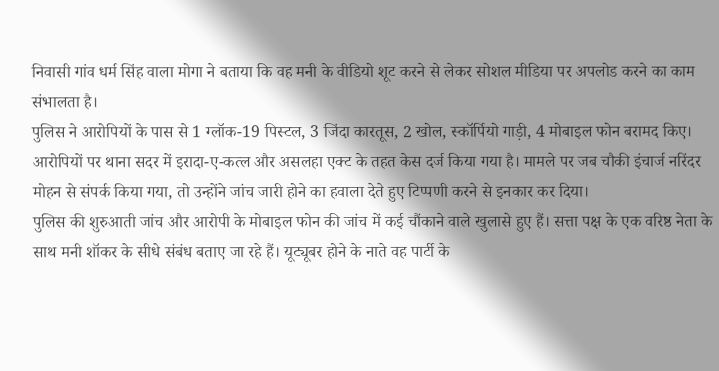निवासी गांव धर्म सिंह वाला मोगा ने बताया कि वह मनी के वीडियो शूट करने से लेकर सोशल मीडिया पर अपलोड करने का काम संभालता है।
पुलिस ने आरोपियों के पास से 1 ग्लॉक-19 पिस्टल, 3 जिंदा कारतूस, 2 खोल, स्कॉर्पियो गाड़ी, 4 मोबाइल फोन बरामद किए। आरोपियों पर थाना सदर में इरादा-ए-कत्ल और असलहा एक्ट के तहत केस दर्ज किया गया है। मामले पर जब चौकी इंचार्ज नरिंदर मोहन से संपर्क किया गया, तो उन्होंने जांच जारी होने का हवाला देते हुए टिप्पणी करने से इनकार कर दिया।
पुलिस की शुरुआती जांच और आरोपी के मोबाइल फोन की जांच में कई चौंकाने वाले खुलासे हुए हैं। सत्ता पक्ष के एक वरिष्ठ नेता के साथ मनी शॉकर के सीधे संबंध बताए जा रहे हैं। यूट्यूबर होने के नाते वह पार्टी के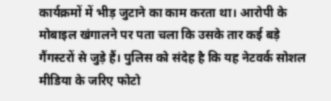कार्यक्रमों में भीड़ जुटाने का काम करता था। आरोपी के मोबाइल खंगालने पर पता चला कि उसके तार कई बड़े गैंगस्टरों से जुड़े हैं। पुलिस को संदेह है कि यह नेटवर्क सोशल मीडिया के जरिए फोटो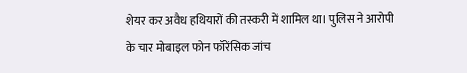शेयर कर अवैध हथियारों की तस्करी में शामिल था। पुलिस ने आरोपी के चार मोबाइल फोन फॉरेंसिक जांच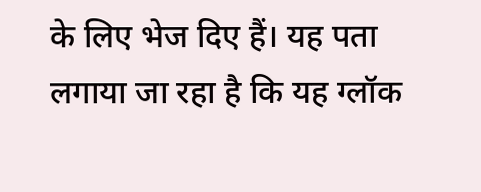के लिए भेज दिए हैं। यह पता लगाया जा रहा है कि यह ग्लॉक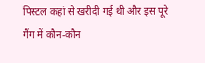पिस्टल कहां से खरीदी गई थी और इस पूरे गैंग में कौन-कौन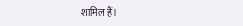शामिल हैं।